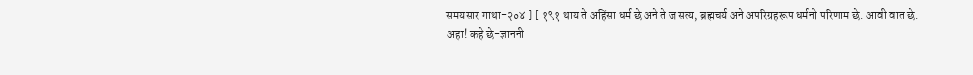समयसार गाथा-२०४ ] [ १९१ थाय ते अहिंसा धर्म छे अने ते ज सत्य, ब्रह्मचर्य अने अपरिग्रहरूप धर्मनो परिणाम छे. आवी वात छे.
अहा! कहे छे-ज्ञाननी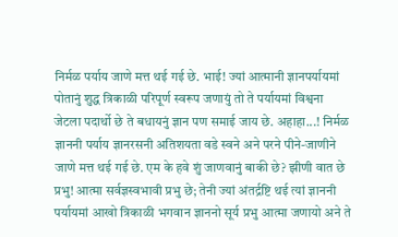निर्मळ पर्याय जाणे मत्त थई गई छे. भाई! ज्यां आत्मानी ज्ञानपर्यायमां पोतानुं शुद्ध त्रिकाळी परिपूर्ण स्वरूप जणायुं तो ते पर्यायमां विश्वना जेटला पदार्थो छे ते बधायनुं ज्ञान पण समाई जाय छे. अहाहा...! निर्मळ ज्ञाननी पर्याय ज्ञानरसनी अतिशयता वडे स्वने अने परने पीने-जाणीने जाणे मत्त थई गई छे. एम के हवे शुं जाणवानुं बाकी छे? झीणी वात छे प्रभु! आत्मा सर्वज्ञस्वभावी प्रभु छे; तेनी ज्यां अंतर्द्रष्टि थई त्यां ज्ञाननी पर्यायमां आखो त्रिकाळी भगवान ज्ञाननो सूर्य प्रभु आत्मा जणायो अने ते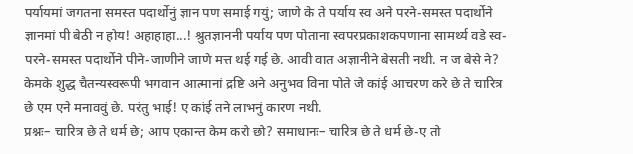पर्यायमां जगतना समस्त पदार्थोनुं ज्ञान पण समाई गयुं; जाणे के ते पर्याय स्व अने परने-समस्त पदार्थोने ज्ञानमां पी बेठी न होय! अहाहाहा...! श्रुतज्ञाननी पर्याय पण पोताना स्वपरप्रकाशकपणाना सामर्थ्य वडे स्व-परने-समस्त पदार्थोने पीने-जाणीने जाणे मत्त थई गई छे. आवी वात अज्ञानीने बेसती नथी. न ज बेसे ने? केमके शुद्ध चैतन्यस्वरूपी भगवान आत्मानां द्रष्टि अने अनुभव विना पोते जे कांई आचरण करे छे ते चारित्र छे एम एने मनाववुं छे. परंतु भाई! ए कांई तने लाभनुं कारण नथी.
प्रश्नः– चारित्र छे ते धर्म छे; आप एकान्त केम करो छो? समाधानः– चारित्र छे ते धर्म छे-ए तो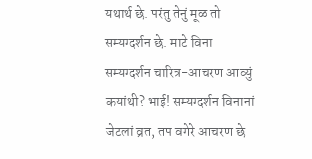यथार्थ छे. परंतु तेनुं मूळ तो सम्यग्दर्शन छे. माटे विना सम्यग्दर्शन चारित्र-आचरण आव्युं कयांथी? भाई! सम्यग्दर्शन विनानां जेटलां व्रत, तप वगेरे आचरण छे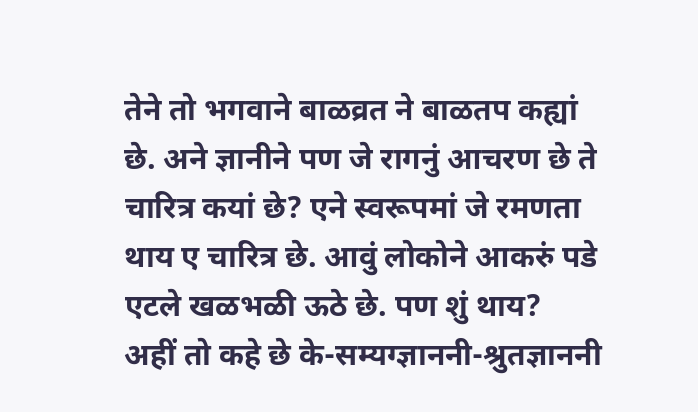तेने तो भगवाने बाळव्रत ने बाळतप कह्यां छे. अने ज्ञानीने पण जे रागनुं आचरण छे ते चारित्र कयां छे? एने स्वरूपमां जे रमणता थाय ए चारित्र छे. आवुं लोकोने आकरुं पडे एटले खळभळी ऊठे छे. पण शुं थाय?
अहीं तो कहे छे के-सम्यग्ज्ञाननी-श्रुतज्ञाननी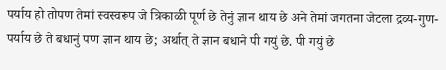पर्याय हो तोपण तेमां स्वस्वरूप जे त्रिकाळी पूर्ण छे तेनुं ज्ञान थाय छे अने तेमां जगतना जेटला द्रव्य-गुण-पर्याय छे ते बधानुं पण ज्ञान थाय छे; अर्थात् ते ज्ञान बधाने पी गयुं छे. पी गयुं छे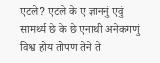एटले? एटले के ए ज्ञाननुं एवुं सामर्थ्य छे के छे एनाथी अनेकगणुं विश्व होय तोपण तेने ते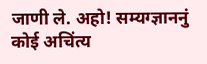जाणी ले. अहो! सम्यग्ज्ञाननुं कोई अचिंत्य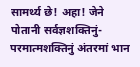सामर्थ्य छे! अहा! जेने पोतानी सर्वज्ञशक्तिनुं-परमात्मशक्तिनुं अंतरमां भान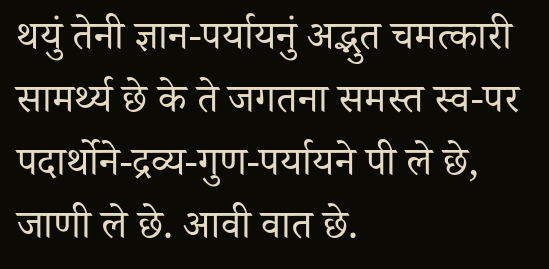थयुं तेनी ज्ञान-पर्यायनुं अद्भुत चमत्कारी सामर्थ्य छे के ते जगतना समस्त स्व-पर पदार्थोने-द्रव्य-गुण-पर्यायने पी ले छे, जाणी ले छे. आवी वात छे.